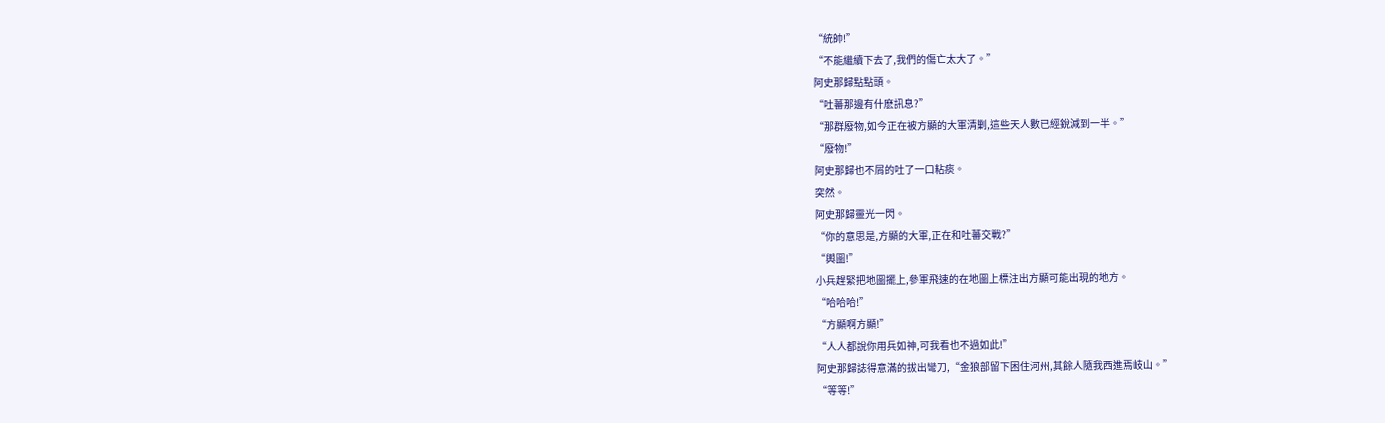“統帥!”
“不能繼續下去了,我們的傷亡太大了。”
阿史那歸點點頭。
“吐蕃那邊有什麽訊息?”
“那群廢物,如今正在被方顯的大軍清剿,這些天人數已經銳減到一半。”
“廢物!”
阿史那歸也不屑的吐了一口粘痰。
突然。
阿史那歸靈光一閃。
“你的意思是,方顯的大軍,正在和吐蕃交戰?”
“輿圖!”
小兵趕緊把地圖擺上,參軍飛速的在地圖上標注出方顯可能出現的地方。
“哈哈哈!”
“方顯啊方顯!”
“人人都說你用兵如神,可我看也不過如此!”
阿史那歸誌得意滿的拔出彎刀,“金狼部留下困住河州,其餘人隨我西進焉岐山。”
“等等!”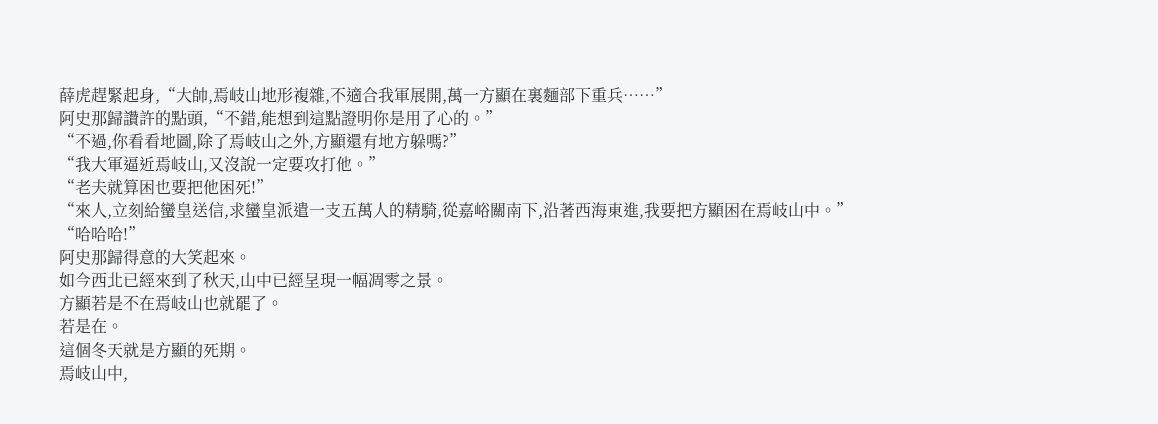薛虎趕緊起身,“大帥,焉岐山地形複雜,不適合我軍展開,萬一方顯在裏麵部下重兵……”
阿史那歸讚許的點頭,“不錯,能想到這點證明你是用了心的。”
“不過,你看看地圖,除了焉岐山之外,方顯還有地方躲嗎?”
“我大軍逼近焉岐山,又沒說一定要攻打他。”
“老夫就算困也要把他困死!”
“來人,立刻給蠻皇送信,求蠻皇派遣一支五萬人的精騎,從嘉峪關南下,沿著西海東進,我要把方顯困在焉岐山中。”
“哈哈哈!”
阿史那歸得意的大笑起來。
如今西北已經來到了秋天,山中已經呈現一幅凋零之景。
方顯若是不在焉岐山也就罷了。
若是在。
這個冬天就是方顯的死期。
焉岐山中,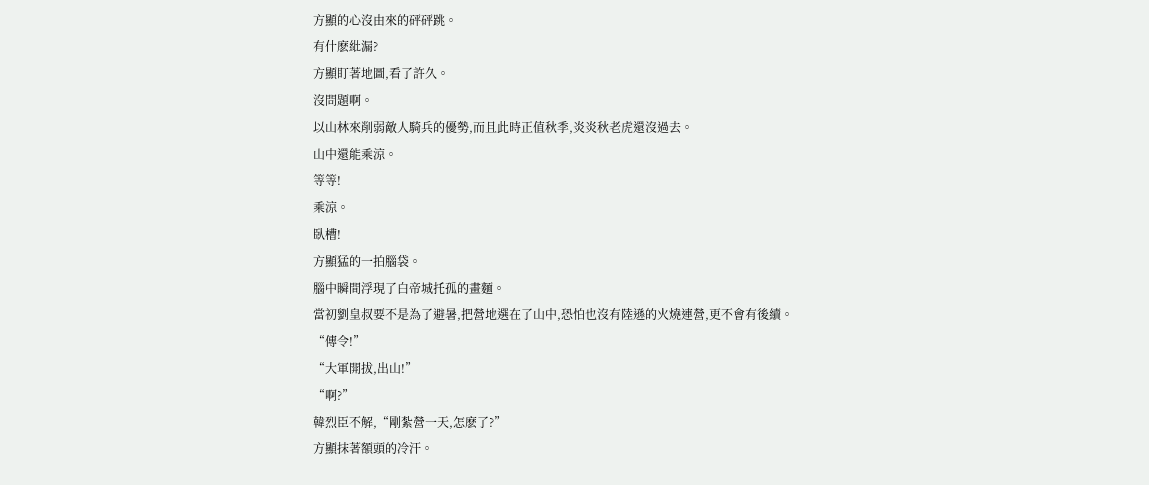方顯的心沒由來的砰砰跳。
有什麽紕漏?
方顯盯著地圖,看了許久。
沒問題啊。
以山林來削弱敵人騎兵的優勢,而且此時正值秋季,炎炎秋老虎還沒過去。
山中還能乘涼。
等等!
乘涼。
臥槽!
方顯猛的一拍腦袋。
腦中瞬間浮現了白帝城托孤的畫麵。
當初劉皇叔要不是為了避暑,把營地選在了山中,恐怕也沒有陸遜的火燒連營,更不會有後續。
“傳令!”
“大軍開拔,出山!”
“啊?”
韓烈臣不解,“剛紮營一天,怎麽了?”
方顯抹著額頭的冷汗。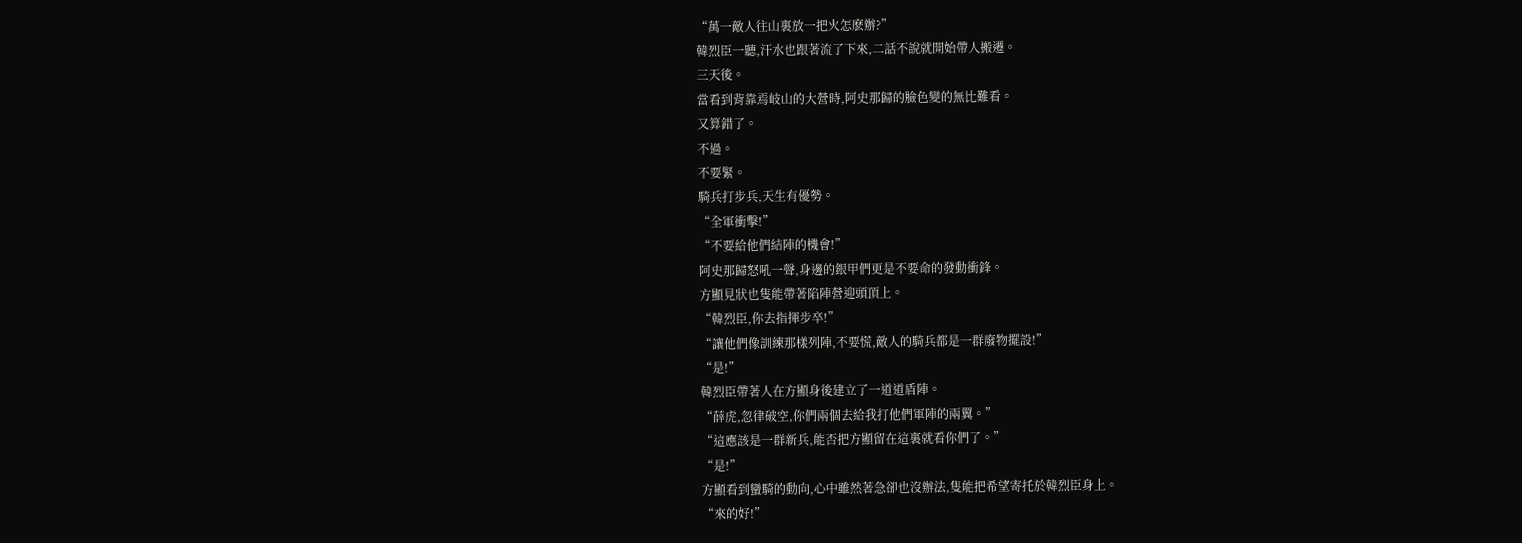“萬一敵人往山裏放一把火怎麽辦?”
韓烈臣一聽,汗水也跟著流了下來,二話不說就開始帶人搬遷。
三天後。
當看到背靠焉岐山的大營時,阿史那歸的臉色變的無比難看。
又算錯了。
不過。
不要緊。
騎兵打步兵,天生有優勢。
“全軍衝擊!”
“不要給他們結陣的機會!”
阿史那歸怒吼一聲,身邊的銀甲們更是不要命的發動衝鋒。
方顯見狀也隻能帶著陷陣營迎頭頂上。
“韓烈臣,你去指揮步卒!”
“讓他們像訓練那樣列陣,不要慌,敵人的騎兵都是一群廢物擺設!”
“是!”
韓烈臣帶著人在方顯身後建立了一道道盾陣。
“薛虎,忽律破空,你們兩個去給我打他們軍陣的兩翼。”
“這應該是一群新兵,能否把方顯留在這裏就看你們了。”
“是!”
方顯看到蠻騎的動向,心中雖然著急卻也沒辦法,隻能把希望寄托於韓烈臣身上。
“來的好!”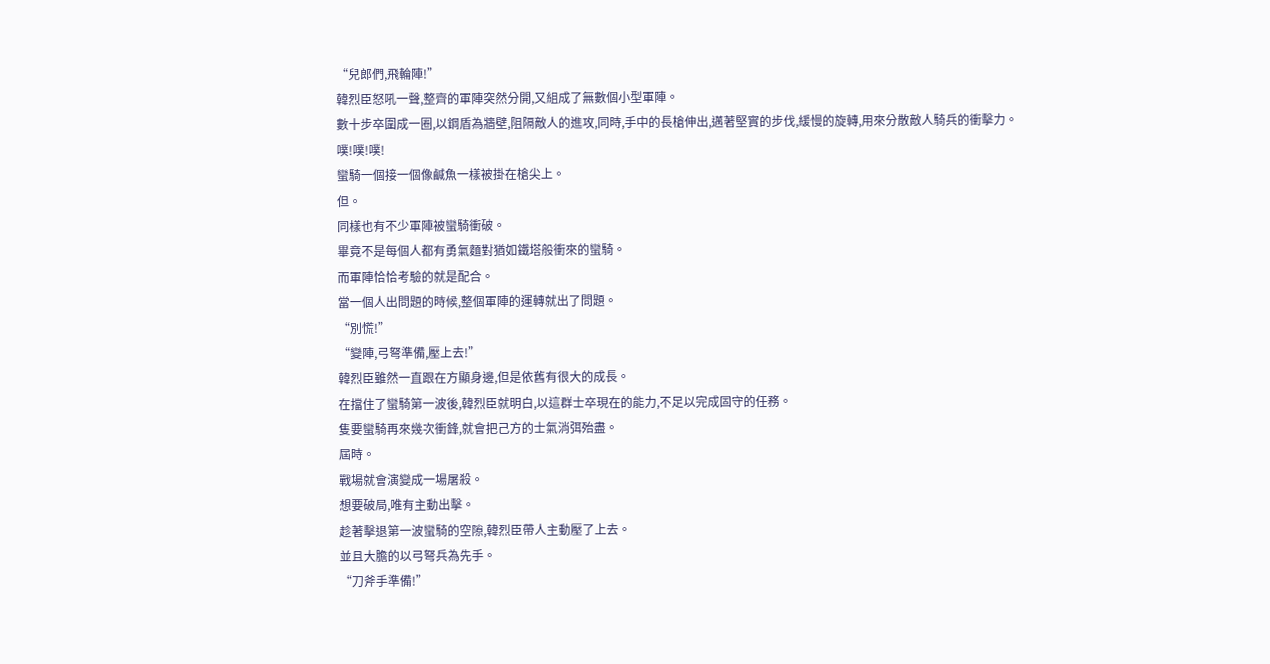“兒郎們,飛輪陣!”
韓烈臣怒吼一聲,整齊的軍陣突然分開,又組成了無數個小型軍陣。
數十步卒圍成一圈,以鋼盾為牆壁,阻隔敵人的進攻,同時,手中的長槍伸出,邁著堅實的步伐,緩慢的旋轉,用來分散敵人騎兵的衝擊力。
噗!噗!噗!
蠻騎一個接一個像鹹魚一樣被掛在槍尖上。
但。
同樣也有不少軍陣被蠻騎衝破。
畢竟不是每個人都有勇氣麵對猶如鐵塔般衝來的蠻騎。
而軍陣恰恰考驗的就是配合。
當一個人出問題的時候,整個軍陣的運轉就出了問題。
“別慌!”
“變陣,弓弩準備,壓上去!”
韓烈臣雖然一直跟在方顯身邊,但是依舊有很大的成長。
在擋住了蠻騎第一波後,韓烈臣就明白,以這群士卒現在的能力,不足以完成固守的任務。
隻要蠻騎再來幾次衝鋒,就會把己方的士氣消弭殆盡。
屆時。
戰場就會演變成一場屠殺。
想要破局,唯有主動出擊。
趁著擊退第一波蠻騎的空隙,韓烈臣帶人主動壓了上去。
並且大膽的以弓弩兵為先手。
“刀斧手準備!”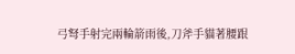弓弩手射完兩輪箭雨後,刀斧手貓著腰跟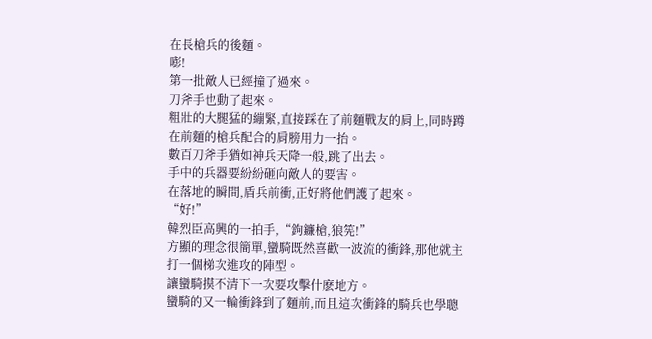在長槍兵的後麵。
嘭!
第一批敵人已經撞了過來。
刀斧手也動了起來。
粗壯的大腿猛的繃緊,直接踩在了前麵戰友的肩上,同時蹲在前麵的槍兵配合的肩膀用力一抬。
數百刀斧手猶如神兵天降一般,跳了出去。
手中的兵器要紛紛砸向敵人的要害。
在落地的瞬間,盾兵前衝,正好將他們護了起來。
“好!”
韓烈臣高興的一拍手,“鉤鐮槍,狼筅!”
方顯的理念很簡單,蠻騎既然喜歡一波流的衝鋒,那他就主打一個梯次進攻的陣型。
讓蠻騎摸不清下一次要攻擊什麽地方。
蠻騎的又一輪衝鋒到了麵前,而且這次衝鋒的騎兵也學聰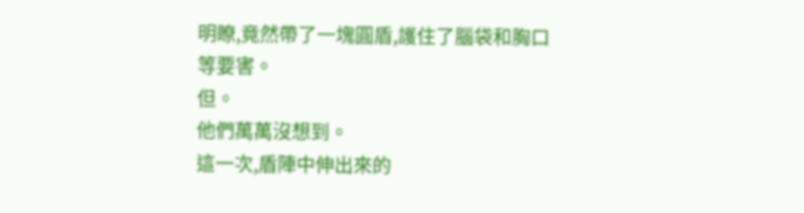明瞭,竟然帶了一塊圓盾,護住了腦袋和胸口等要害。
但。
他們萬萬沒想到。
這一次,盾陣中伸出來的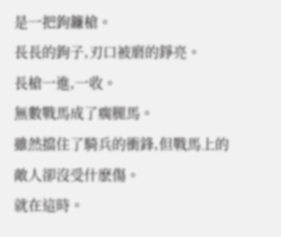是一把鉤鐮槍。
長長的鉤子,刃口被磨的錚亮。
長槍一進,一收。
無數戰馬成了瘸腿馬。
雖然擋住了騎兵的衝鋒,但戰馬上的敵人卻沒受什麽傷。
就在這時。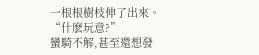一根根樹枝伸了出來。
“什麽玩意?”
蠻騎不解,甚至還想發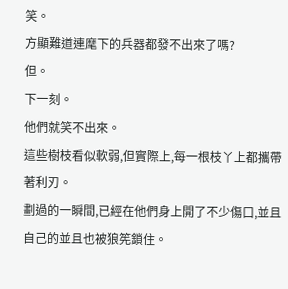笑。
方顯難道連麾下的兵器都發不出來了嗎?
但。
下一刻。
他們就笑不出來。
這些樹枝看似軟弱,但實際上,每一根枝丫上都攜帶著利刃。
劃過的一瞬間,已經在他們身上開了不少傷口,並且自己的並且也被狼筅鎖住。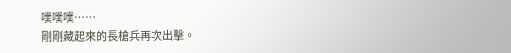噗噗噗……
剛剛藏起來的長槍兵再次出擊。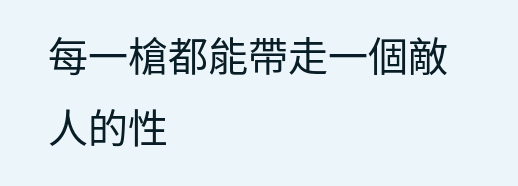每一槍都能帶走一個敵人的性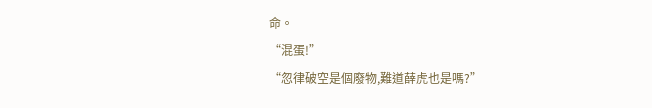命。
“混蛋!”
“忽律破空是個廢物,難道薛虎也是嗎?”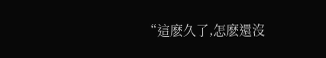“這麽久了,怎麽還沒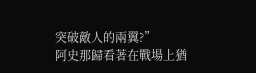突破敵人的兩翼?”
阿史那歸看著在戰場上猶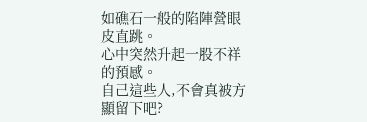如礁石一般的陷陣營眼皮直跳。
心中突然升起一股不祥的預感。
自己這些人,不會真被方顯留下吧?